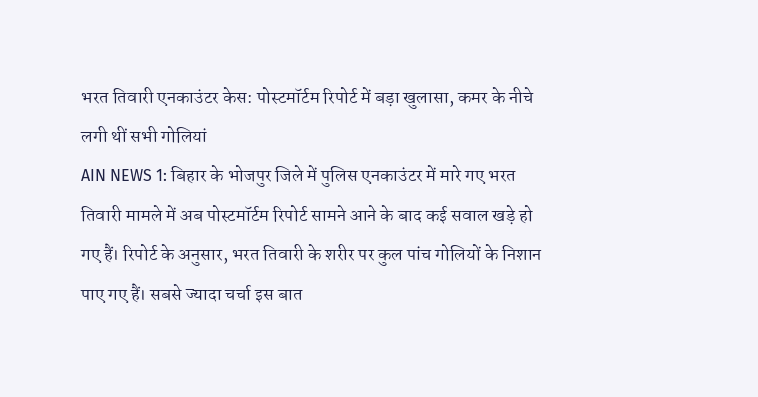भरत तिवारी एनकाउंटर केस: पोस्टमॉर्टम रिपोर्ट में बड़ा खुलासा, कमर के नीचे लगी थीं सभी गोलियां
AIN NEWS 1: बिहार के भोजपुर जिले में पुलिस एनकाउंटर में मारे गए भरत तिवारी मामले में अब पोस्टमॉर्टम रिपोर्ट सामने आने के बाद कई सवाल खड़े हो गए हैं। रिपोर्ट के अनुसार, भरत तिवारी के शरीर पर कुल पांच गोलियों के निशान पाए गए हैं। सबसे ज्यादा चर्चा इस बात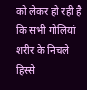को लेकर हो रही है कि सभी गोलियां शरीर के निचले हिस्से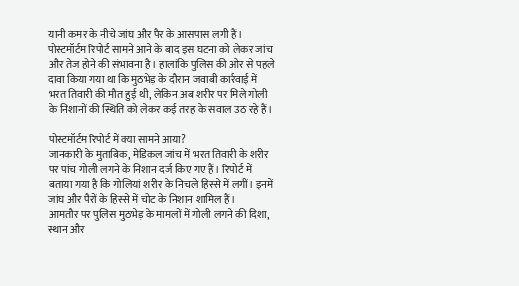यानी कमर के नीचे जांघ और पैर के आसपास लगी हैं।
पोस्टमॉर्टम रिपोर्ट सामने आने के बाद इस घटना को लेकर जांच और तेज होने की संभावना है। हालांकि पुलिस की ओर से पहले दावा किया गया था कि मुठभेड़ के दौरान जवाबी कार्रवाई में भरत तिवारी की मौत हुई थी, लेकिन अब शरीर पर मिले गोली के निशानों की स्थिति को लेकर कई तरह के सवाल उठ रहे हैं।

पोस्टमॉर्टम रिपोर्ट में क्या सामने आया?
जानकारी के मुताबिक, मेडिकल जांच में भरत तिवारी के शरीर पर पांच गोली लगने के निशान दर्ज किए गए हैं। रिपोर्ट में बताया गया है कि गोलियां शरीर के निचले हिस्से में लगीं। इनमें जांघ और पैरों के हिस्से में चोट के निशान शामिल हैं।
आमतौर पर पुलिस मुठभेड़ के मामलों में गोली लगने की दिशा, स्थान और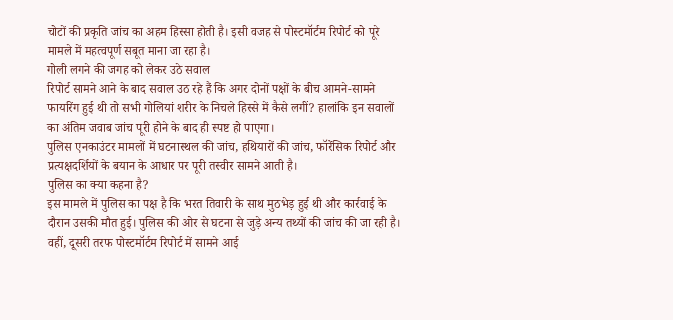चोटों की प्रकृति जांच का अहम हिस्सा होती है। इसी वजह से पोस्टमॉर्टम रिपोर्ट को पूरे मामले में महत्वपूर्ण सबूत माना जा रहा है।
गोली लगने की जगह को लेकर उठे सवाल
रिपोर्ट सामने आने के बाद सवाल उठ रहे हैं कि अगर दोनों पक्षों के बीच आमने-सामने फायरिंग हुई थी तो सभी गोलियां शरीर के निचले हिस्से में कैसे लगीं? हालांकि इन सवालों का अंतिम जवाब जांच पूरी होने के बाद ही स्पष्ट हो पाएगा।
पुलिस एनकाउंटर मामलों में घटनास्थल की जांच, हथियारों की जांच, फॉरेंसिक रिपोर्ट और प्रत्यक्षदर्शियों के बयान के आधार पर पूरी तस्वीर सामने आती है।
पुलिस का क्या कहना है?
इस मामले में पुलिस का पक्ष है कि भरत तिवारी के साथ मुठभेड़ हुई थी और कार्रवाई के दौरान उसकी मौत हुई। पुलिस की ओर से घटना से जुड़े अन्य तथ्यों की जांच की जा रही है।
वहीं, दूसरी तरफ पोस्टमॉर्टम रिपोर्ट में सामने आई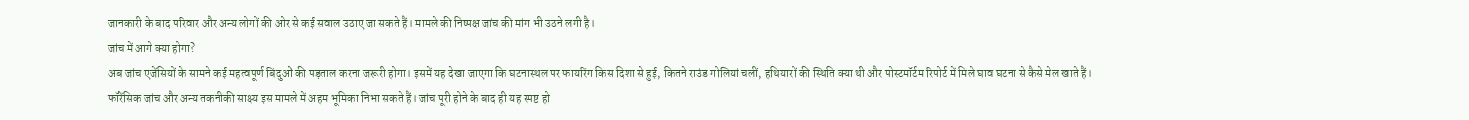जानकारी के बाद परिवार और अन्य लोगों की ओर से कई सवाल उठाए जा सकते हैं। मामले की निष्पक्ष जांच की मांग भी उठने लगी है।
जांच में आगे क्या होगा?
अब जांच एजेंसियों के सामने कई महत्वपूर्ण बिंदुओं की पड़ताल करना जरूरी होगा। इसमें यह देखा जाएगा कि घटनास्थल पर फायरिंग किस दिशा से हुई, कितने राउंड गोलियां चलीं, हथियारों की स्थिति क्या थी और पोस्टमॉर्टम रिपोर्ट में मिले घाव घटना से कैसे मेल खाते हैं।
फॉरेंसिक जांच और अन्य तकनीकी साक्ष्य इस मामले में अहम भूमिका निभा सकते हैं। जांच पूरी होने के बाद ही यह स्पष्ट हो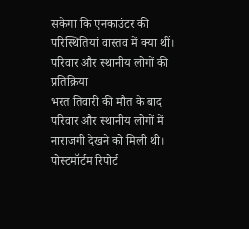सकेगा कि एनकाउंटर की परिस्थितियां वास्तव में क्या थीं।
परिवार और स्थानीय लोगों की प्रतिक्रिया
भरत तिवारी की मौत के बाद परिवार और स्थानीय लोगों में नाराजगी देखने को मिली थी। पोस्टमॉर्टम रिपोर्ट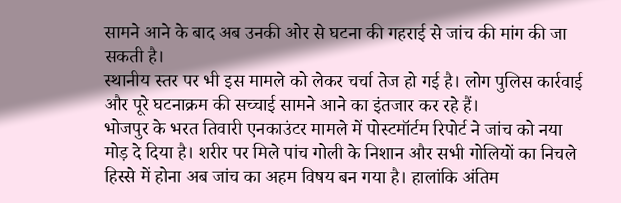सामने आने के बाद अब उनकी ओर से घटना की गहराई से जांच की मांग की जा सकती है।
स्थानीय स्तर पर भी इस मामले को लेकर चर्चा तेज हो गई है। लोग पुलिस कार्रवाई और पूरे घटनाक्रम की सच्चाई सामने आने का इंतजार कर रहे हैं।
भोजपुर के भरत तिवारी एनकाउंटर मामले में पोस्टमॉर्टम रिपोर्ट ने जांच को नया मोड़ दे दिया है। शरीर पर मिले पांच गोली के निशान और सभी गोलियों का निचले हिस्से में होना अब जांच का अहम विषय बन गया है। हालांकि अंतिम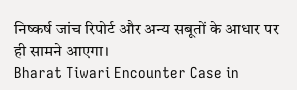निष्कर्ष जांच रिपोर्ट और अन्य सबूतों के आधार पर ही सामने आएगा।
Bharat Tiwari Encounter Case in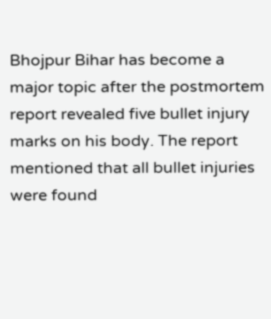Bhojpur Bihar has become a major topic after the postmortem report revealed five bullet injury marks on his body. The report mentioned that all bullet injuries were found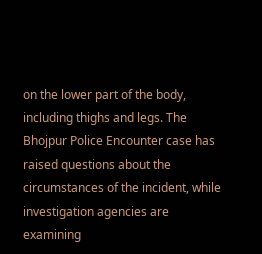on the lower part of the body, including thighs and legs. The Bhojpur Police Encounter case has raised questions about the circumstances of the incident, while investigation agencies are examining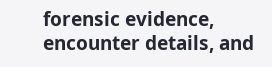forensic evidence, encounter details, and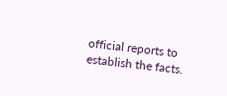official reports to establish the facts.